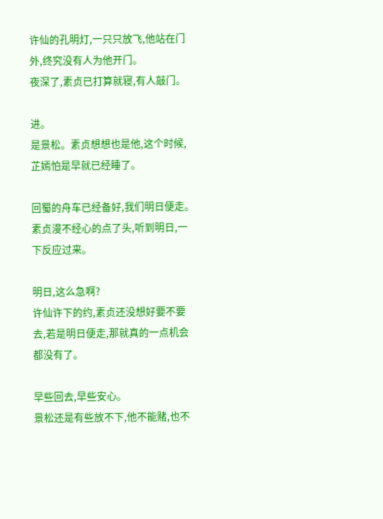许仙的孔明灯,一只只放飞,他站在门外,终究没有人为他开门。
夜深了,素贞已打算就寝,有人敲门。

进。
是景松。素贞想想也是他,这个时候,芷嫣怕是早就已经睡了。

回蜀的舟车已经备好,我们明日便走。
素贞漫不经心的点了头,听到明日,一下反应过来。

明日,这么急啊?
许仙许下的约,素贞还没想好要不要去,若是明日便走,那就真的一点机会都没有了。

早些回去,早些安心。
景松还是有些放不下,他不能赌,也不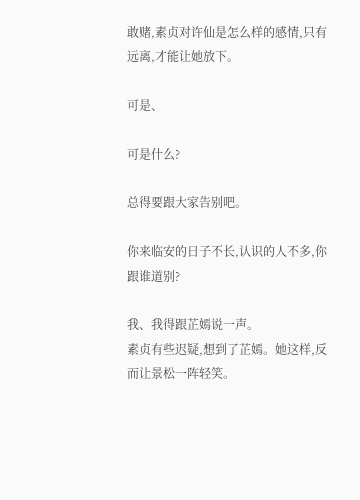敢赌,素贞对许仙是怎么样的感情,只有远离,才能让她放下。

可是、

可是什么?

总得要跟大家告别吧。

你来临安的日子不长,认识的人不多,你跟谁道别?

我、我得跟芷嫣说一声。
素贞有些迟疑,想到了芷嫣。她这样,反而让景松一阵轻笑。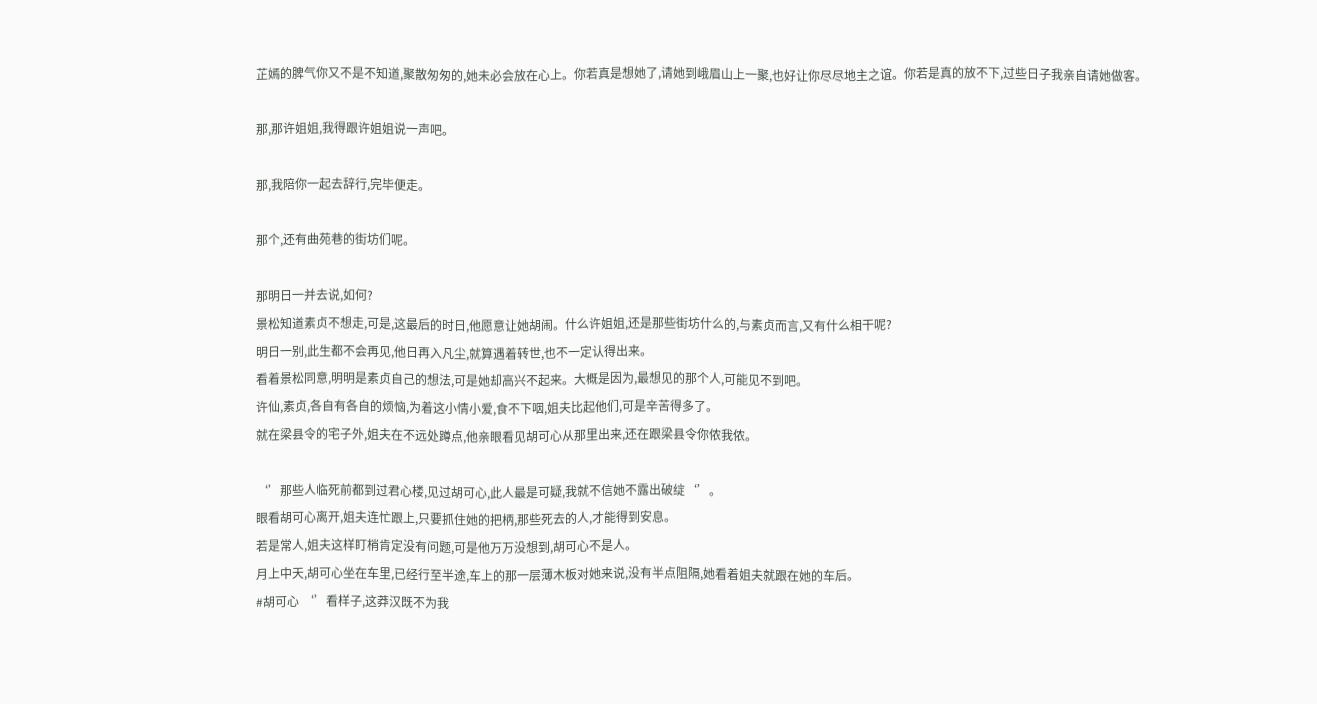芷嫣的脾气你又不是不知道,聚散匆匆的,她未必会放在心上。你若真是想她了,请她到峨眉山上一聚,也好让你尽尽地主之谊。你若是真的放不下,过些日子我亲自请她做客。

那,那许姐姐,我得跟许姐姐说一声吧。

那,我陪你一起去辞行,完毕便走。

那个,还有曲苑巷的街坊们呢。

那明日一并去说,如何?
景松知道素贞不想走,可是,这最后的时日,他愿意让她胡闹。什么许姐姐,还是那些街坊什么的,与素贞而言,又有什么相干呢?
明日一别,此生都不会再见,他日再入凡尘,就算遇着转世,也不一定认得出来。
看着景松同意,明明是素贞自己的想法,可是她却高兴不起来。大概是因为,最想见的那个人,可能见不到吧。
许仙,素贞,各自有各自的烦恼,为着这小情小爱,食不下咽,姐夫比起他们,可是辛苦得多了。
就在梁县令的宅子外,姐夫在不远处蹲点,他亲眼看见胡可心从那里出来,还在跟梁县令你侬我侬。

‘’那些人临死前都到过君心楼,见过胡可心,此人最是可疑,我就不信她不露出破绽‘’。
眼看胡可心离开,姐夫连忙跟上,只要抓住她的把柄,那些死去的人,才能得到安息。
若是常人,姐夫这样盯梢肯定没有问题,可是他万万没想到,胡可心不是人。
月上中天,胡可心坐在车里,已经行至半途,车上的那一层薄木板对她来说,没有半点阻隔,她看着姐夫就跟在她的车后。
#胡可心 ‘’看样子,这莽汉既不为我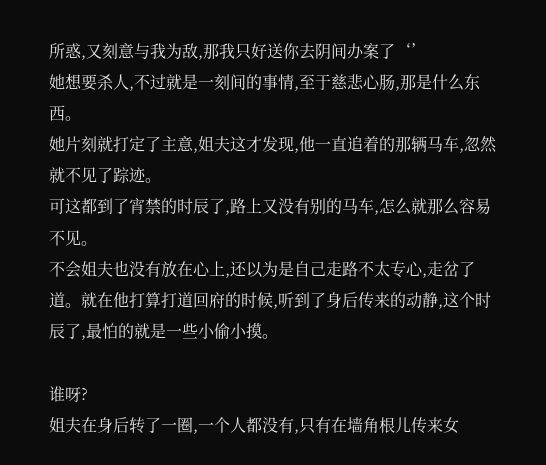所惑,又刻意与我为敌,那我只好送你去阴间办案了‘’
她想要杀人,不过就是一刻间的事情,至于慈悲心肠,那是什么东西。
她片刻就打定了主意,姐夫这才发现,他一直追着的那辆马车,忽然就不见了踪迹。
可这都到了宵禁的时辰了,路上又没有别的马车,怎么就那么容易不见。
不会姐夫也没有放在心上,还以为是自己走路不太专心,走岔了道。就在他打算打道回府的时候,听到了身后传来的动静,这个时辰了,最怕的就是一些小偷小摸。

谁呀?
姐夫在身后转了一圈,一个人都没有,只有在墙角根儿传来女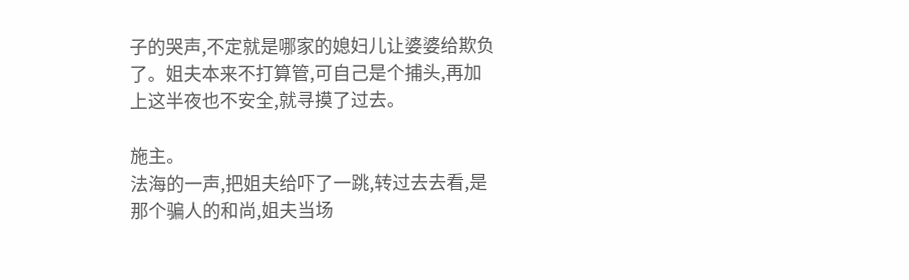子的哭声,不定就是哪家的媳妇儿让婆婆给欺负了。姐夫本来不打算管,可自己是个捕头,再加上这半夜也不安全,就寻摸了过去。

施主。
法海的一声,把姐夫给吓了一跳,转过去去看,是那个骗人的和尚,姐夫当场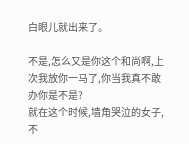白眼儿就出来了。

不是,怎么又是你这个和尚啊,上次我放你一马了,你当我真不敢办你是不是?
就在这个时候,墙角哭泣的女子,不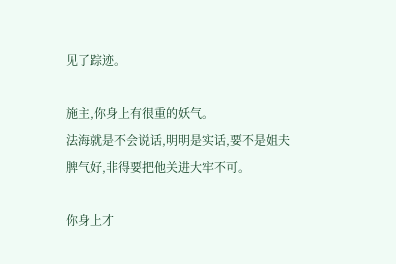见了踪迹。

施主,你身上有很重的妖气。
法海就是不会说话,明明是实话,要不是姐夫脾气好,非得要把他关进大牢不可。

你身上才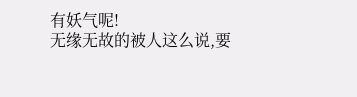有妖气呢!
无缘无故的被人这么说,要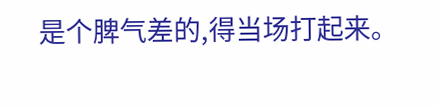是个脾气差的,得当场打起来。